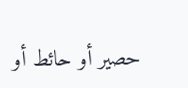حصير أو حائط أو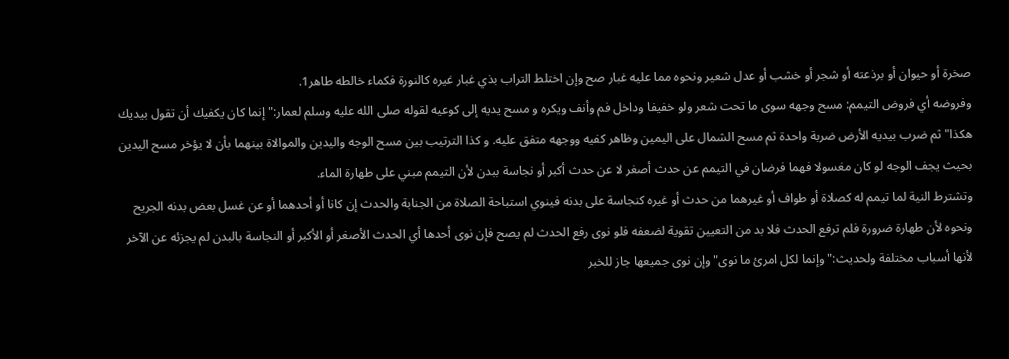صخرة أو حيوان أو برذعته أو شجر أو خشب أو عدل شعير ونحوه مما عليه غبار صح وإن اختلط التراب بذي غبار غيره كالنورة فكماء خالطه طاهر1.
وفروضه أي فروض التيمم: مسح وجهه سوى ما تحت شعر ولو خفيفا وداخل فم وأنف ويكره و مسح يديه إلى كوعيه لقوله صلى الله عليه وسلم لعمار:"إنما كان يكفيك أن تقول بيديك هكذا"ثم ضرب بيديه الأرض ضربة واحدة ثم مسح الشمال على اليمين وظاهر كفيه ووجهه متفق عليه. و كذا الترتيب بين مسح الوجه واليدين والموالاة بينهما بأن لا يؤخر مسح اليدين بحيث يجف الوجه لو كان مغسولا فهما فرضان في التيمم عن حدث أصغر لا عن حدث أكبر أو نجاسة ببدن لأن التيمم مبني على طهارة الماء.
وتشترط النية لما تيمم له كصلاة أو طواف أو غيرهما من حدث أو غيره كنجاسة على بدنه فينوي استباحة الصلاة من الجنابة والحدث إن كانا أو أحدهما أو عن غسل بعض بدنه الجريح ونحوه لأن طهارة ضرورة فلم ترفع الحدث فلا بد من التعيين تقوية لضعفه فلو نوى رفع الحدث لم يصح فإن نوى أحدها أي الحدث الأصغر أو الأكبر أو النجاسة بالبدن لم يجزئه عن الآخر لأنها أسباب مختلفة ولحديث:"وإنما لكل امرئ ما نوى"وإن نوى جميعها جاز للخبر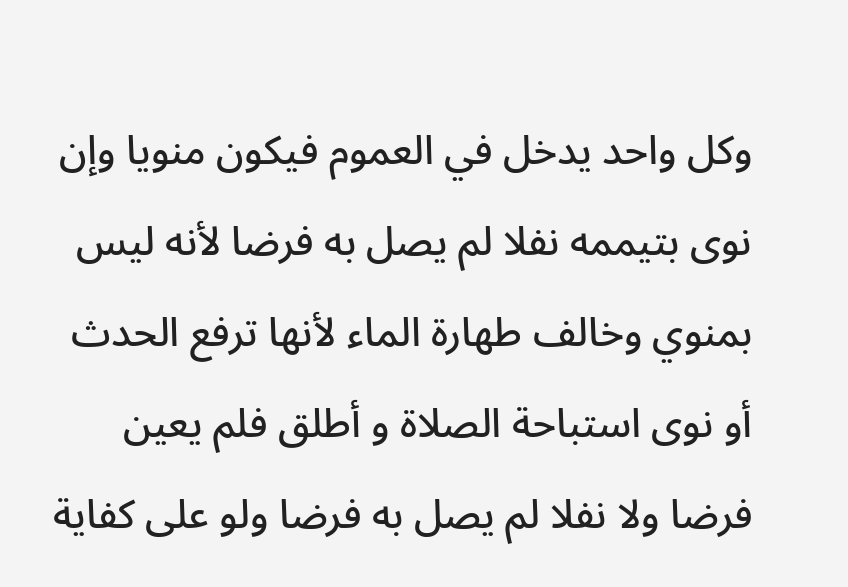وكل واحد يدخل في العموم فيكون منويا وإن نوى بتيممه نفلا لم يصل به فرضا لأنه ليس بمنوي وخالف طهارة الماء لأنها ترفع الحدث أو نوى استباحة الصلاة و أطلق فلم يعين فرضا ولا نفلا لم يصل به فرضا ولو على كفاية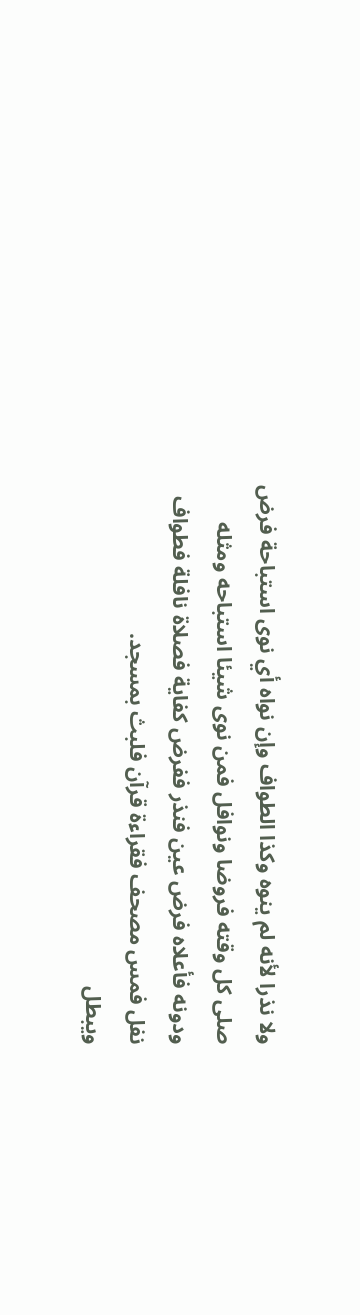ولا نذرا لأنه لم ينوه وكذا الطواف وإن نواه أي نوى استباحة فرض صلى كل وقته فروضا ونوافل فمن نوى شيئا استباحه ومثله ودونه فأعلاه فرض عين فنذر ففرض كفاية فصلاة نافلة فطواف نفل فمس مصحف فقراءة قرآن فلبث بمسجد.
ويبطل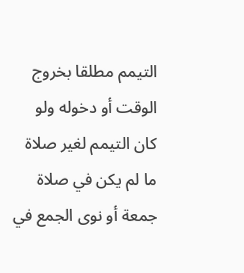التيمم مطلقا بخروج الوقت أو دخوله ولو كان التيمم لغير صلاة ما لم يكن في صلاة جمعة أو نوى الجمع في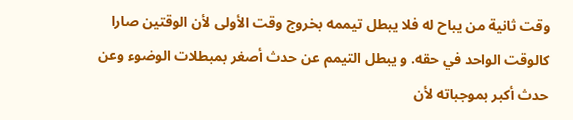وقت ثانية من يباح له فلا يبطل تيممه بخروج وقت الأولى لأن الوقتين صارا كالوقت الواحد في حقه. و يبطل التيمم عن حدث أصغر بمبطلات الوضوء وعن حدث أكبر بموجباته لأن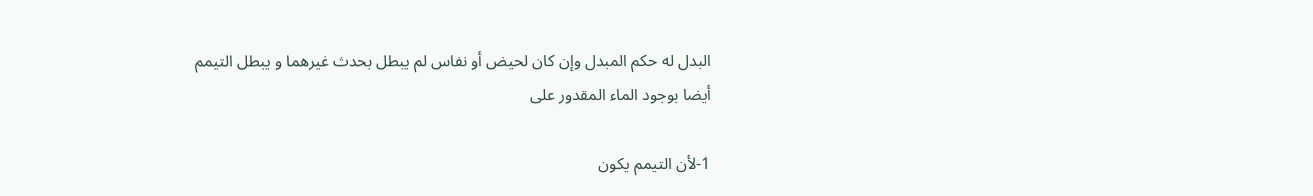البدل له حكم المبدل وإن كان لحيض أو نفاس لم يبطل بحدث غيرهما و يبطل التيمم أيضا بوجود الماء المقدور على

1-لأن التيمم يكون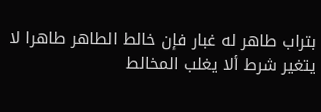بتراب طاهر له غبار فإن خالط الطاهر طاهرا لا يتغير شرط ألا يغلب المخالط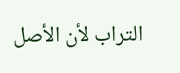التراب لأن الأصل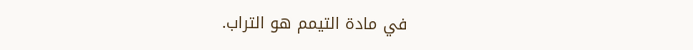في مادة التيمم هو التراب.